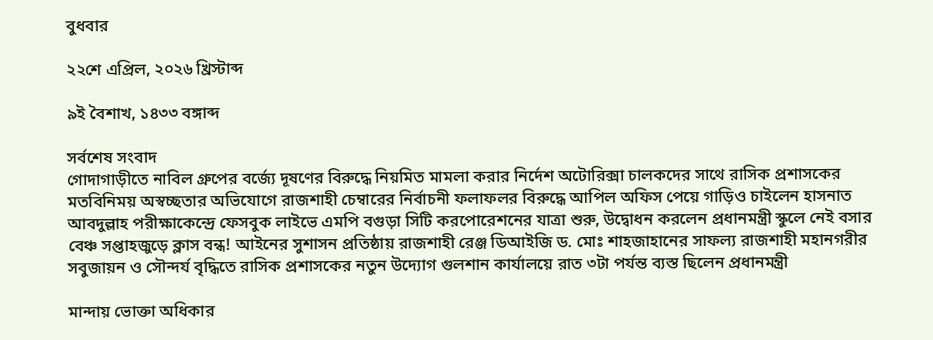বুধবার

২২শে এপ্রিল, ২০২৬ খ্রিস্টাব্দ

৯ই বৈশাখ, ১৪৩৩ বঙ্গাব্দ

সর্বশেষ সংবাদ
গোদাগাড়ীতে নাবিল গ্রুপের বর্জ্যে দূষণের বিরুদ্ধে নিয়মিত মামলা করার নির্দেশ অটোরিক্সা চালকদের সাথে রাসিক প্রশাসকের মতবিনিময় অস্বচ্ছতার অভিযোগে রাজশাহী চেম্বারের নির্বাচনী ফলাফলর বিরুদ্ধে আপিল অফিস পেয়ে গাড়িও চাইলেন হাসনাত আবদুল্লাহ পরীক্ষাকেন্দ্রে ফেসবুক লাইভে এমপি বগুড়া সিটি করপোরেশনের যাত্রা শুরু, উদ্বোধন করলেন প্রধানমন্ত্রী স্কুলে নেই বসার বেঞ্চ সপ্তাহজুড়ে ক্লাস বন্ধ! আইনের সুশাসন প্রতিষ্ঠায় রাজশাহী রেঞ্জ ডিআইজি ড. মোঃ শাহজাহানের সাফল্য রাজশাহী মহানগরীর সবুজায়ন ও সৌন্দর্য বৃদ্ধিতে রাসিক প্রশাসকের নতুন উদ্যোগ গুলশান কার্যালয়ে রাত ৩টা পর্যন্ত ব্যস্ত ছিলেন প্রধানমন্ত্রী

মান্দায় ভোক্তা অধিকার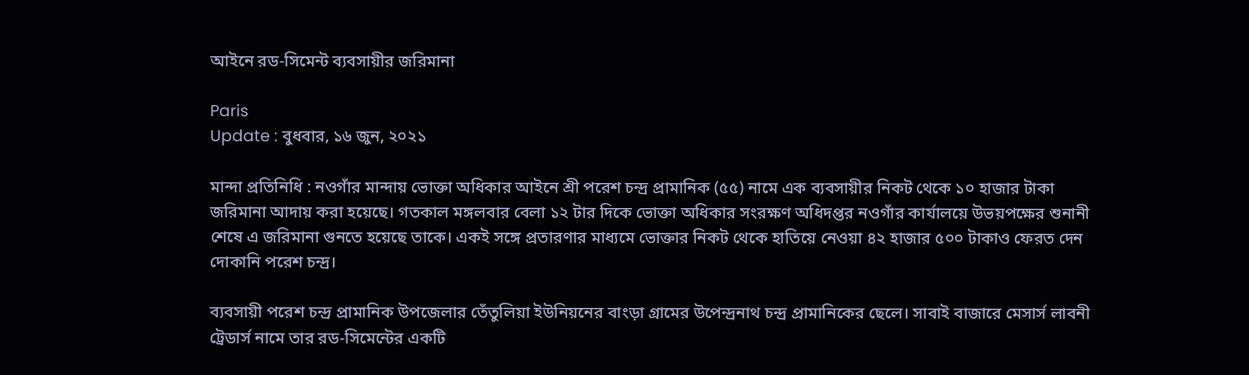আইনে রড-সিমেন্ট ব্যবসায়ীর জরিমানা

Paris
Update : বুধবার, ১৬ জুন, ২০২১

মান্দা প্রতিনিধি : নওগাঁর মান্দায় ভোক্তা অধিকার আইনে শ্রী পরেশ চন্দ্র প্রামানিক (৫৫) নামে এক ব্যবসায়ীর নিকট থেকে ১০ হাজার টাকা জরিমানা আদায় করা হয়েছে। গতকাল মঙ্গলবার বেলা ১২ টার দিকে ভোক্তা অধিকার সংরক্ষণ অধিদপ্তর নওগাঁর কার্যালয়ে উভয়পক্ষের শুনানী শেষে এ জরিমানা গুনতে হয়েছে তাকে। একই সঙ্গে প্রতারণার মাধ্যমে ভোক্তার নিকট থেকে হাতিয়ে নেওয়া ৪২ হাজার ৫০০ টাকাও ফেরত দেন দোকানি পরেশ চন্দ্র।

ব্যবসায়ী পরেশ চন্দ্র প্রামানিক উপজেলার তেঁতুলিয়া ইউনিয়নের বাংড়া গ্রামের উপেন্দ্রনাথ চন্দ্র প্রামানিকের ছেলে। সাবাই বাজারে মেসার্স লাবনী ট্রেডার্স নামে তার রড-সিমেন্টের একটি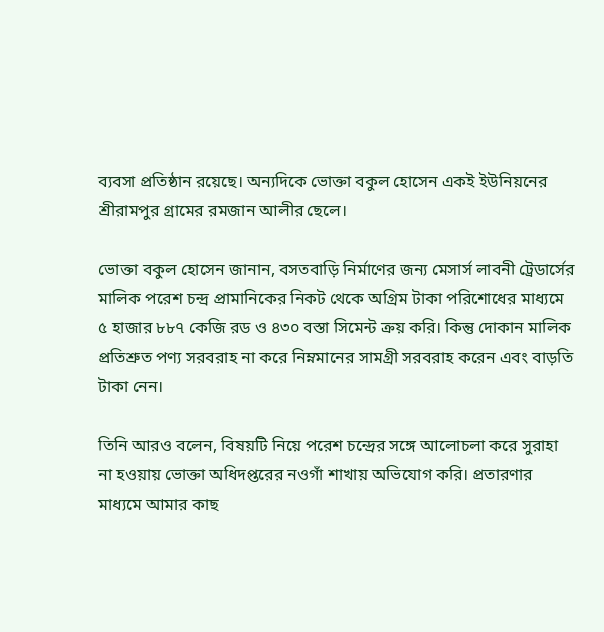ব্যবসা প্রতিষ্ঠান রয়েছে। অন্যদিকে ভোক্তা বকুল হোসেন একই ইউনিয়নের শ্রীরামপুর গ্রামের রমজান আলীর ছেলে।

ভোক্তা বকুল হোসেন জানান, বসতবাড়ি নির্মাণের জন্য মেসার্স লাবনী ট্রেডার্সের মালিক পরেশ চন্দ্র প্রামানিকের নিকট থেকে অগ্রিম টাকা পরিশোধের মাধ্যমে ৫ হাজার ৮৮৭ কেজি রড ও ৪৩০ বস্তা সিমেন্ট ক্রয় করি। কিন্তু দোকান মালিক প্রতিশ্রুত পণ্য সরবরাহ না করে নিম্নমানের সামগ্রী সরবরাহ করেন এবং বাড়তি টাকা নেন।

তিনি আরও বলেন, বিষয়টি নিয়ে পরেশ চন্দ্রের সঙ্গে আলোচলা করে সুরাহা না হওয়ায় ভোক্তা অধিদপ্তরের নওগাঁ শাখায় অভিযোগ করি। প্রতারণার মাধ্যমে আমার কাছ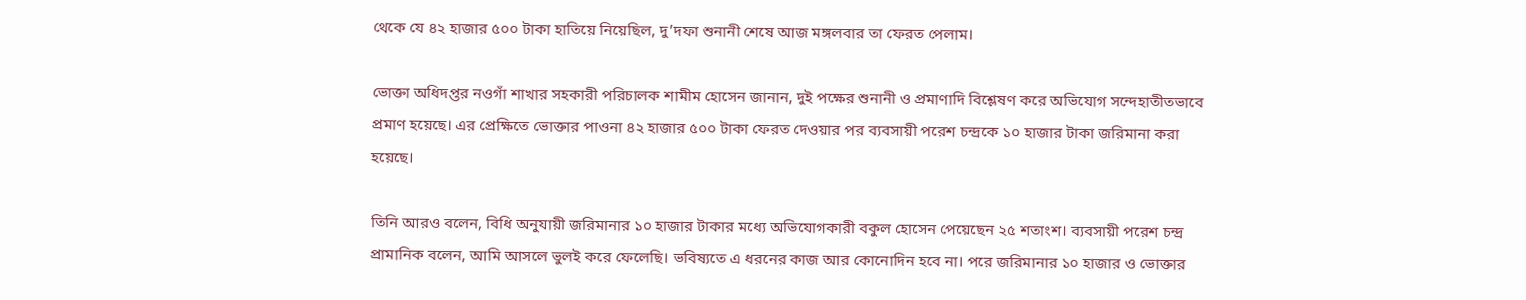থেকে যে ৪২ হাজার ৫০০ টাকা হাতিয়ে নিয়েছিল, দু’দফা শুনানী শেষে আজ মঙ্গলবার তা ফেরত পেলাম।

ভোক্তা অধিদপ্তর নওগাঁ শাখার সহকারী পরিচালক শামীম হোসেন জানান, দুই পক্ষের শুনানী ও প্রমাণাদি বিশ্লেষণ করে অভিযোগ সন্দেহাতীতভাবে প্রমাণ হয়েছে। এর প্রেক্ষিতে ভোক্তার পাওনা ৪২ হাজার ৫০০ টাকা ফেরত দেওয়ার পর ব্যবসায়ী পরেশ চন্দ্রকে ১০ হাজার টাকা জরিমানা করা হয়েছে।

তিনি আরও বলেন, বিধি অনুযায়ী জরিমানার ১০ হাজার টাকার মধ্যে অভিযোগকারী বকুল হোসেন পেয়েছেন ২৫ শতাংশ। ব্যবসায়ী পরেশ চন্দ্র প্রামানিক বলেন, আমি আসলে ভুলই করে ফেলেছি। ভবিষ্যতে এ ধরনের কাজ আর কোনোদিন হবে না। পরে জরিমানার ১০ হাজার ও ভোক্তার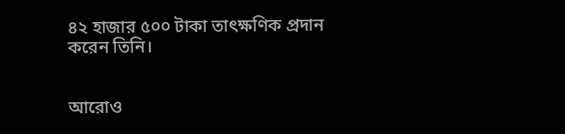৪২ হাজার ৫০০ টাকা তাৎক্ষণিক প্রদান করেন তিনি।


আরোও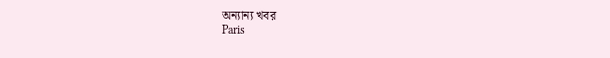অন্যান্য খবর
Paris